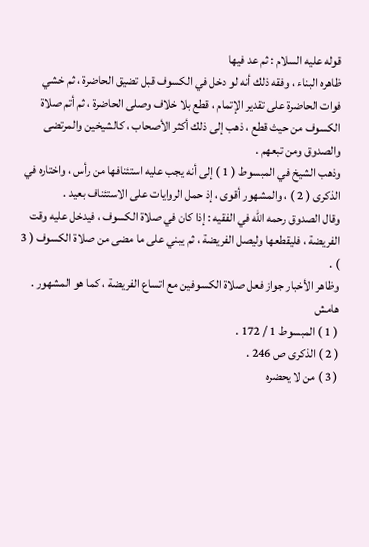قوله عليه السلام : ثم عد فيها
ظاهره البناء ، وفقه ذلك أنه لو دخل في الكسوف قبل تضيق الحاضرة ، ثم خشي فوات الحاضرة على تقدير الإتمام ، قطع بلا خلاف وصلى الحاضرة ، ثم أتم صلاة الكسوف من حيث قطع ، ذهب إلى ذلك أكثر الأصحاب ، كالشيخين والمرتضى والصدوق ومن تبعهم .
وذهب الشيخ في المبسوط ( 1 ) إلى أنه يجب عليه استئنافها من رأس ، واختاره في الذكرى ( 2 ) ، والمشهور أقوى ، إذ حمل الروايات على الاستئناف بعيد .
وقال الصدوق رحمه الله في الفقيه : إذا كان في صلاة الكسوف ، فيدخل عليه وقت الفريضة ، فليقطعها وليصل الفريضة ، ثم يبني على ما مضى من صلاة الكسوف ( 3 ) .
وظاهر الأخبار جواز فعل صلاة الكسوفين مع اتساع الفريضة ، كما هو المشهور .
هامش
( 1 ) المبسوط 1 / 172 .
( 2 ) الذكرى ص 246 .
( 3 ) من لا يحضره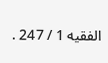الفقيه 1 / 247 .